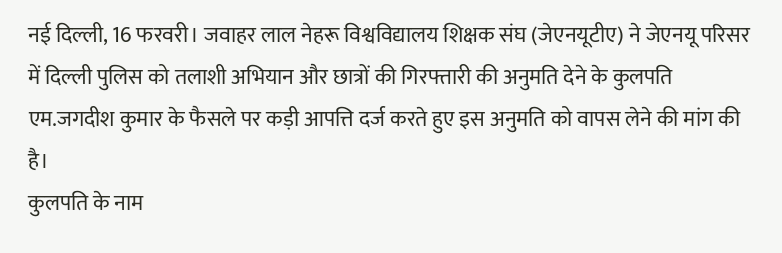नई दिल्ली, 16 फरवरी। जवाहर लाल नेहरू विश्वविद्यालय शिक्षक संघ (जेएनयूटीए) ने जेएनयू परिसर में दिल्ली पुलिस को तलाशी अभियान और छात्रों की गिरफ्तारी की अनुमति देने के कुलपति एम.जगदीश कुमार के फैसले पर कड़ी आपत्ति दर्ज करते हुए इस अनुमति को वापस लेने की मांग की है।
कुलपति के नाम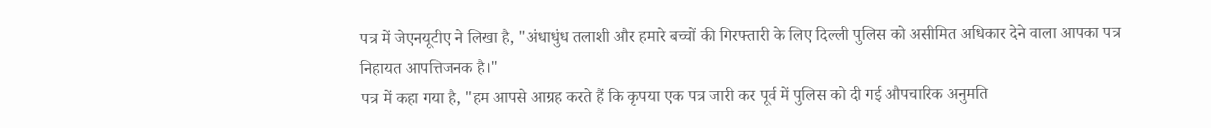पत्र में जेएनयूटीए ने लिखा है, "अंधाधुंध तलाशी और हमारे बच्चों की गिरफ्तारी के लिए दिल्ली पुलिस को असीमित अधिकार देने वाला आपका पत्र निहायत आपत्तिजनक है।"
पत्र में कहा गया है, "हम आपसे आग्रह करते हैं कि कृपया एक पत्र जारी कर पूर्व में पुलिस को दी गई औपचारिक अनुमति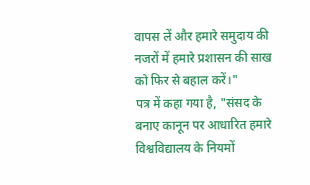वापस लें और हमारे समुदाय की नजरों में हमारे प्रशासन की साख को फिर से बहाल करें।"
पत्र में कहा गया है, "संसद के बनाए कानून पर आधारित हमारे विश्वविद्यालय के नियमों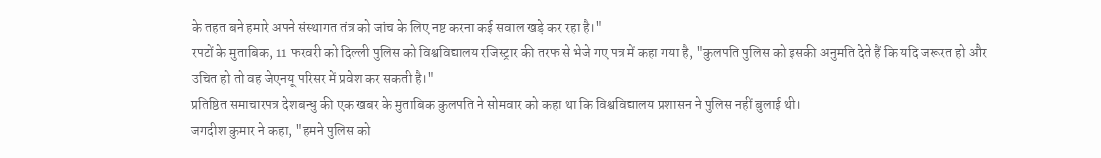के तहत बने हमारे अपने संस्थागत तंत्र को जांच के लिए नष्ट करना कई सवाल खड़े कर रहा है।"
रपटों के मुताबिक, 11 फरवरी को दिल्ली पुलिस को विश्वविद्यालय रजिस्ट्रार की तरफ से भेजे गए पत्र में कहा गया है, "कुलपति पुलिस को इसकी अनुमति देते हैं कि यदि जरूरत हो और उचित हो तो वह जेएनयू परिसर में प्रवेश कर सकती है।"
प्रतिष्ठित समाचारपत्र देशबन्धु की एक खबर के मुताबिक कुलपति ने सोमवार को कहा था कि विश्वविद्यालय प्रशासन ने पुलिस नहीं बुलाई थी।
जगदीश कुमार ने कहा, "हमने पुलिस को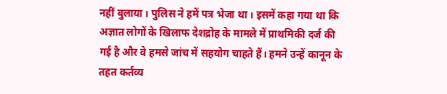नहीं बुलाया। पुलिस ने हमें पत्र भेजा था। इसमें कहा गया था कि अज्ञात लोगों के खिलाफ देशद्रोह के मामले में प्राथमिकी दर्ज की गई है और वे हमसे जांच में सहयोग चाहते हैं। हमने उन्हें कानून के तहत कर्तव्य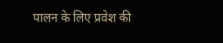पालन के लिए प्रवेश की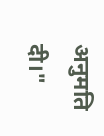अनुमति दी।"